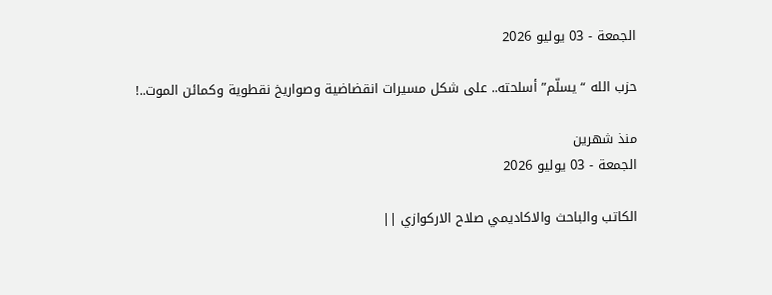الجمعة - 03 يوليو 2026

حزب الله “يسلّم” أسلحته.. على شكل مسيرات انقضاضية وصواريخ نقطوية وكمائن الموت..!

منذ شهرين
الجمعة - 03 يوليو 2026

الكاتب والباحث والاكاديمي صلاح الاركوازي ||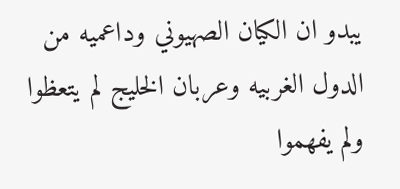يبدو ان الكيان الصهيوني وداعميه من الدول الغربيه وعربان الخليج لم يتعظوا ولم يفهموا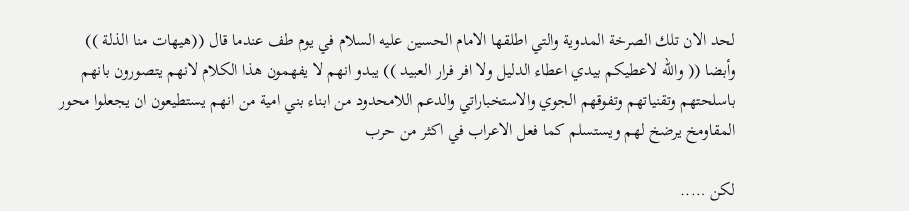لحد الان تلك الصرخة المدوية والتي اطلقها الامام الحسين عليه السلام في يوم طف عندما قال ((هيهات منا الذلة )) وأبضا (( والله لاعطيكم بيدي اعطاء الدليل ولا افر فرار العبيد )) يبدو انهم لا يفهمون هذا الكلام لانهم يتصورون بانهم باسلحتهم وتقنياتهم وتفوقهم الجوي والاستخباراتي والدعم اللامحدود من ابناء بني امية من انهم يستطيعون ان يجعلوا محور المقاومخ يرضخ لهم ويستسلم كما فعل الاعراب في اكثر من حرب

لكن …..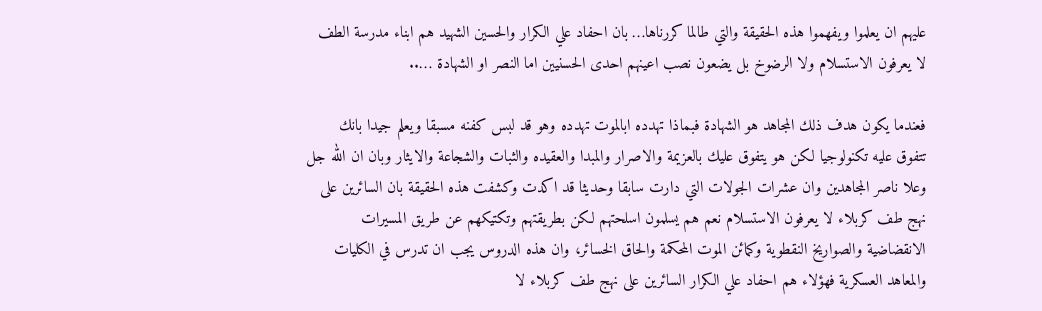عليهم ان يعلموا ويفهموا هذه الحقيقة والتي طالما كررناها… بان احفاد علي الكرار والحسين الشهيد هم ابناء مدرسة الطف لا يعرفون الاستسلام ولا الرضوخ بل يضعون نصب اعينهم احدى الحسنيين اما النصر او الشهادة …..

فعندما يكون هدف ذلك المجاهد هو الشهادة فبماذا تهدده ابالموت تهدده وهو قد لبس كفنه مسبقا ويعلم جيدا بانك تتفوق عليه تكنولوجيا لكن هو يتفوق عليك بالعزيمة والاصرار والمبدا والعقيده والثبات والشجاعة والايثار وبان ان الله جل وعلا ناصر المجاهدين وان عشرات الجولات التي دارت سابقا وحديثا قد اكدت وكشفت هذه الحقيقة بان السائرين على نهج طف كربلاء لا يعرفون الاستسلام نعم هم يسلمون اسلحتهم لكن بطريقتهم وتكتيكهم عن طريق المسيرات الانقضاضية والصواريخ النقطوية وكمائن الموت المحكمة والحاق الخسائر، وان هذه الدروس يجب ان تدرس في الكليات والمعاهد العسكرية فهؤلاء هم احفاد علي الكرار السائرين على نهج طف كربلاء لا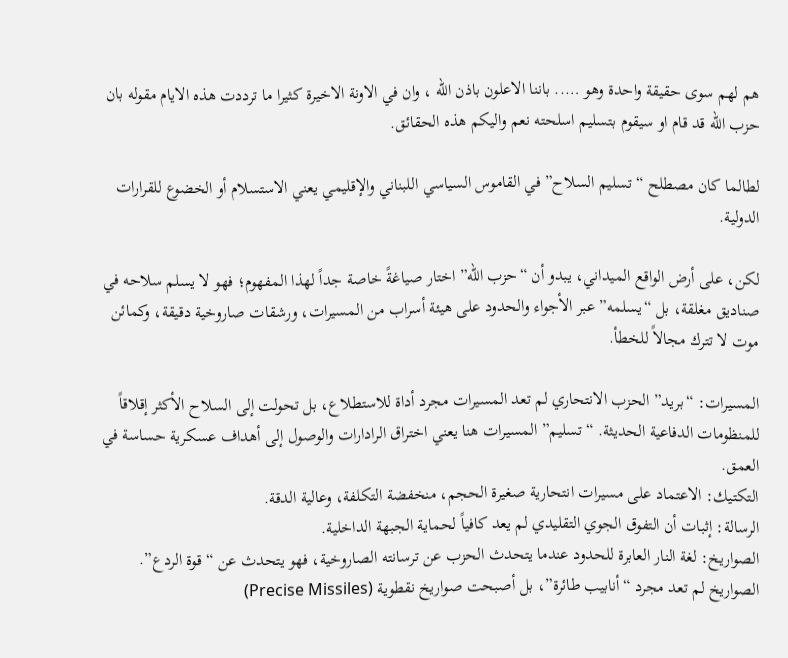هم لهم سوى حقيقة واحدة وهو ….. باننا الاعلون باذن الله ، وان في الاونة الاخيرة كثيرا ما ترددت هذه الايام مقوله بان حزب الله قد قام او سيقوم بتسليم اسلحته نعم واليكم هذه الحقائق.

لطالما كان مصطلح “تسليم السلاح” في القاموس السياسي اللبناني والإقليمي يعني الاستسلام أو الخضوع للقرارات الدولية.

لكن، على أرض الواقع الميداني، يبدو أن “حزب الله” اختار صياغةً خاصة جداً لهذا المفهوم؛ فهو لا يسلم سلاحه في صناديق مغلقة، بل “يسلمه” عبر الأجواء والحدود على هيئة أسراب من المسيرات، ورشقات صاروخية دقيقة، وكمائن موت لا تترك مجالاً للخطأ.

المسيرات: “بريد” الحزب الانتحاري لم تعد المسيرات مجرد أداة للاستطلاع، بل تحولت إلى السلاح الأكثر إقلاقاً للمنظومات الدفاعية الحديثة. “تسليم” المسيرات هنا يعني اختراق الرادارات والوصول إلى أهداف عسكرية حساسة في العمق.
التكتيك: الاعتماد على مسيرات انتحارية صغيرة الحجم، منخفضة التكلفة، وعالية الدقة.
الرسالة: إثبات أن التفوق الجوي التقليدي لم يعد كافياً لحماية الجبهة الداخلية.
الصواريخ: لغة النار العابرة للحدود عندما يتحدث الحزب عن ترسانته الصاروخية، فهو يتحدث عن “قوة الردع”. الصواريخ لم تعد مجرد “أنابيب طائرة”، بل أصبحت صواريخ نقطوية (Precise Missiles)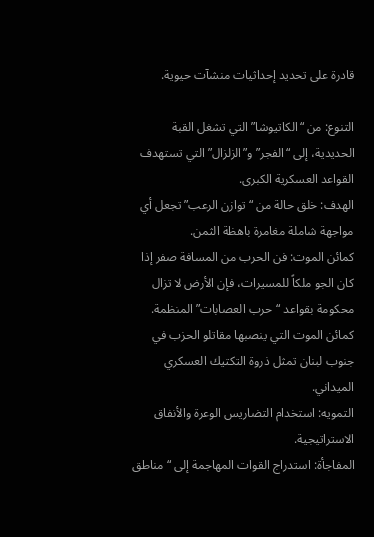قادرة على تحديد إحداثيات منشآت حيوية.

التنوع: من “الكاتيوشا” التي تشغل القبة الحديدية، إلى “الفجر” و”الزلزال” التي تستهدف القواعد العسكرية الكبرى.
الهدف: خلق حالة من “توازن الرعب” تجعل أي مواجهة شاملة مغامرة باهظة الثمن.
كمائن الموت: فن الحرب من المسافة صفر إذا كان الجو ملكاً للمسيرات، فإن الأرض لا تزال محكومة بقواعد “حرب العصابات” المنظمة. كمائن الموت التي ينصبها مقاتلو الحزب في جنوب لبنان تمثل ذروة التكتيك العسكري الميداني.
التمويه: استخدام التضاريس الوعرة والأنفاق الاستراتيجية.
المفاجأة: استدراج القوات المهاجمة إلى “مناطق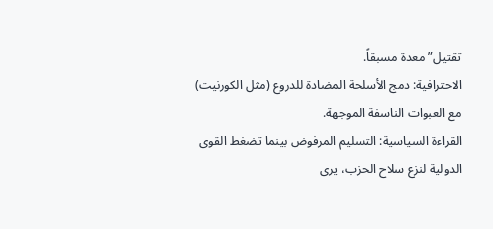تقتيل” معدة مسبقاً.
الاحترافية: دمج الأسلحة المضادة للدروع (مثل الكورنيت) مع العبوات الناسفة الموجهة.
القراءة السياسية: التسليم المرفوض بينما تضغط القوى الدولية لنزع سلاح الحزب، يرى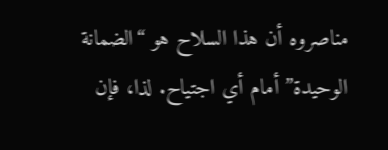مناصروه أن هذا السلاح هو “الضمانة الوحيدة” أمام أي اجتياح. لذا، فإن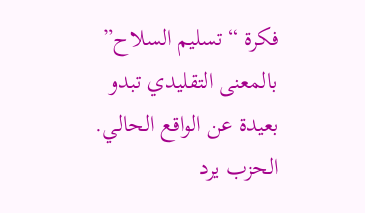فكرة “تسليم السلاح” بالمعنى التقليدي تبدو بعيدة عن الواقع الحالي. الحزب يرد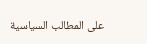على المطالب السياسية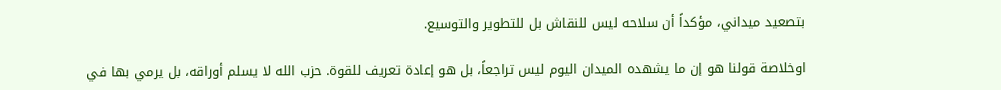بتصعيد ميداني، مؤكداً أن سلاحه ليس للنقاش بل للتطوير والتوسيع.

اوخلاصة قولنا هو إن ما يشهده الميدان اليوم ليس تراجعاً، بل هو إعادة تعريف للقوة. حزب الله لا يسلم أوراقه، بل يرمي بها في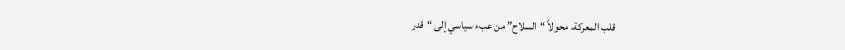قلب المعركة، محولاً “السلاح” من عبء سياسي إلى “قدر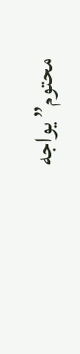محتوم” يواجه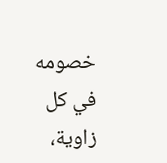خصومه في كل زاوية،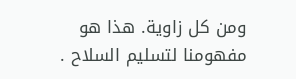ومن كل زاوية. هذا هو مفهومنا لتسليم السلاح .